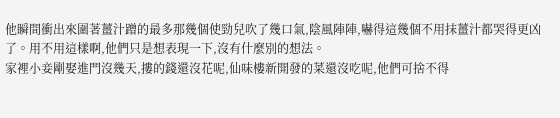他瞬間衝出來圍著薑汁蹭的最多那幾個使勁兒吹了幾口氣,陰風陣陣,嚇得這幾個不用抹薑汁都哭得更凶了。用不用這樣啊,他們只是想表現一下,沒有什麼別的想法。
家裡小妾剛娶進門沒幾天,摟的錢還沒花呢,仙味樓新開發的菜還沒吃呢,他們可捨不得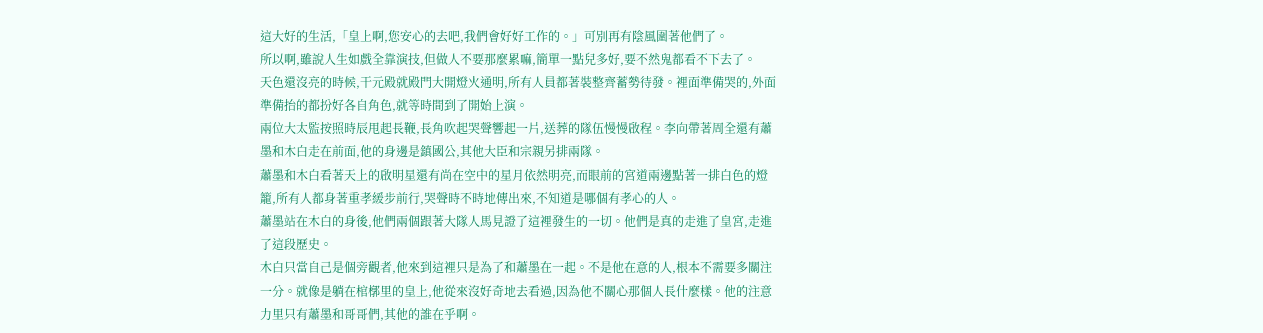這大好的生活,「皇上啊,您安心的去吧,我們會好好工作的。」可別再有陰風圍著他們了。
所以啊,雖說人生如戲全靠演技,但做人不要那麼累嘛,簡單一點兒多好,要不然鬼都看不下去了。
天色還沒亮的時候,干元殿就殿門大開燈火通明,所有人員都著裝整齊蓄勢待發。裡面準備哭的,外面準備抬的都扮好各自角色,就等時間到了開始上演。
兩位大太監按照時辰甩起長鞭,長角吹起哭聲響起一片,送葬的隊伍慢慢啟程。李向帶著周全還有蕭墨和木白走在前面,他的身邊是鎮國公,其他大臣和宗親另排兩隊。
蕭墨和木白看著天上的啟明星還有尚在空中的星月依然明亮,而眼前的宮道兩邊點著一排白色的燈籠,所有人都身著重孝緩步前行,哭聲時不時地傳出來,不知道是哪個有孝心的人。
蕭墨站在木白的身後,他們兩個跟著大隊人馬見證了這裡發生的一切。他們是真的走進了皇宮,走進了這段歷史。
木白只當自己是個旁觀者,他來到這裡只是為了和蕭墨在一起。不是他在意的人,根本不需要多關注一分。就像是躺在棺槨里的皇上,他從來沒好奇地去看過,因為他不關心那個人長什麼樣。他的注意力里只有蕭墨和哥哥們,其他的誰在乎啊。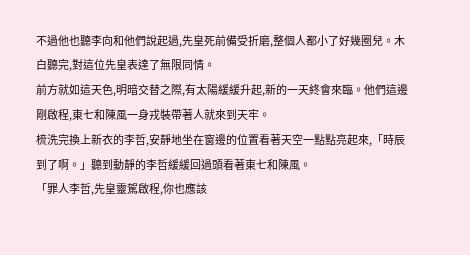不過他也聽李向和他們說起過,先皇死前備受折磨,整個人都小了好幾圈兒。木白聽完,對這位先皇表達了無限同情。
前方就如這天色,明暗交替之際,有太陽緩緩升起,新的一天終會來臨。他們這邊剛啟程,東七和陳風一身戎裝帶著人就來到天牢。
梳洗完換上新衣的李哲,安靜地坐在窗邊的位置看著天空一點點亮起來,「時辰到了啊。」聽到動靜的李哲緩緩回過頭看著東七和陳風。
「罪人李哲,先皇靈駕啟程,你也應該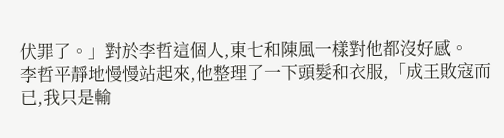伏罪了。」對於李哲這個人,東七和陳風一樣對他都沒好感。
李哲平靜地慢慢站起來,他整理了一下頭髮和衣服,「成王敗寇而已,我只是輸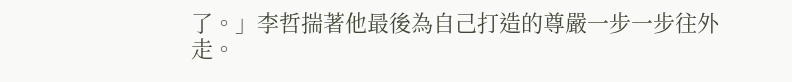了。」李哲揣著他最後為自己打造的尊嚴一步一步往外走。